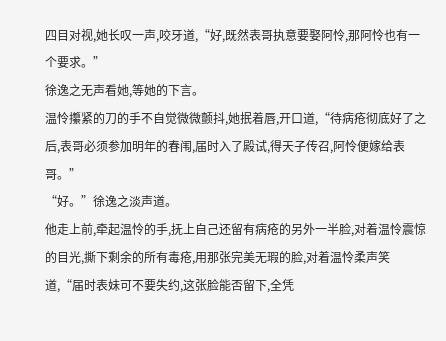四目对视,她长叹一声,咬牙道,“好,既然表哥执意要娶阿怜,那阿怜也有一个要求。”
徐逸之无声看她,等她的下言。
温怜攥紧的刀的手不自觉微微颤抖,她抿着唇,开口道,“待病疮彻底好了之后,表哥必须参加明年的春闱,届时入了殿试,得天子传召,阿怜便嫁给表哥。”
“好。”徐逸之淡声道。
他走上前,牵起温怜的手,抚上自己还留有病疮的另外一半脸,对着温怜震惊的目光,撕下剩余的所有毒疮,用那张完美无瑕的脸,对着温怜柔声笑道,“届时表妹可不要失约,这张脸能否留下,全凭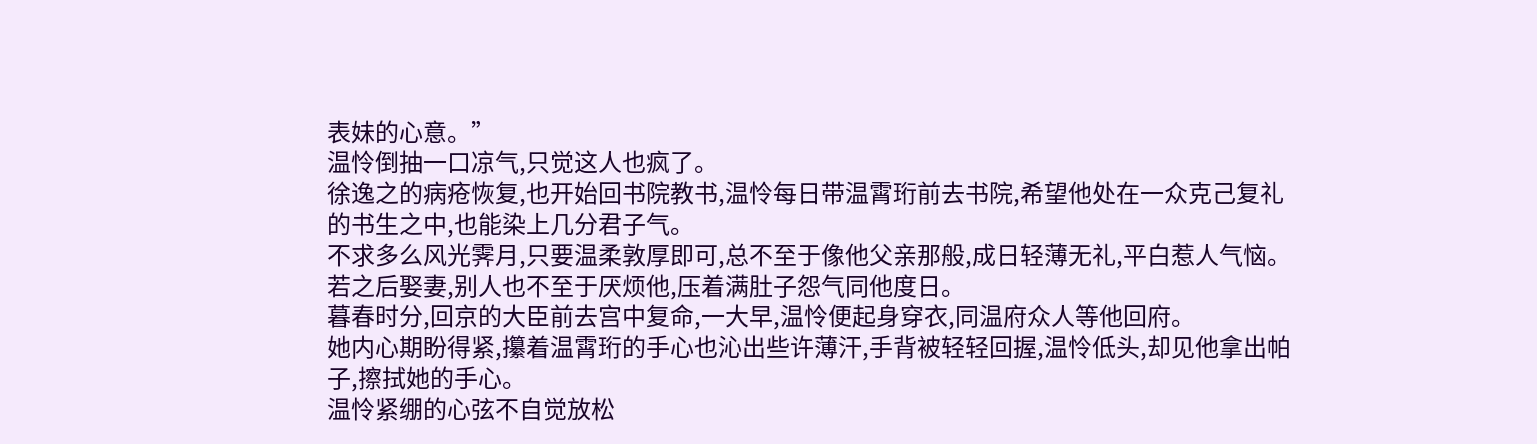表妹的心意。”
温怜倒抽一口凉气,只觉这人也疯了。
徐逸之的病疮恢复,也开始回书院教书,温怜每日带温霄珩前去书院,希望他处在一众克己复礼的书生之中,也能染上几分君子气。
不求多么风光霁月,只要温柔敦厚即可,总不至于像他父亲那般,成日轻薄无礼,平白惹人气恼。
若之后娶妻,别人也不至于厌烦他,压着满肚子怨气同他度日。
暮春时分,回京的大臣前去宫中复命,一大早,温怜便起身穿衣,同温府众人等他回府。
她内心期盼得紧,攥着温霄珩的手心也沁出些许薄汗,手背被轻轻回握,温怜低头,却见他拿出帕子,擦拭她的手心。
温怜紧绷的心弦不自觉放松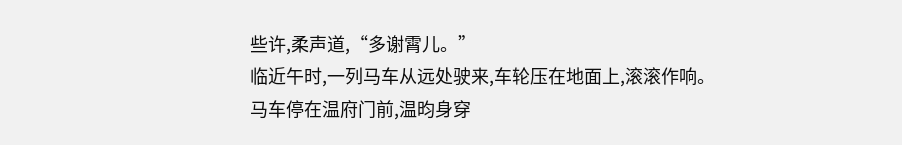些许,柔声道,“多谢霄儿。”
临近午时,一列马车从远处驶来,车轮压在地面上,滚滚作响。
马车停在温府门前,温昀身穿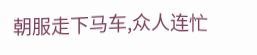朝服走下马车,众人连忙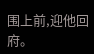围上前,迎他回府。